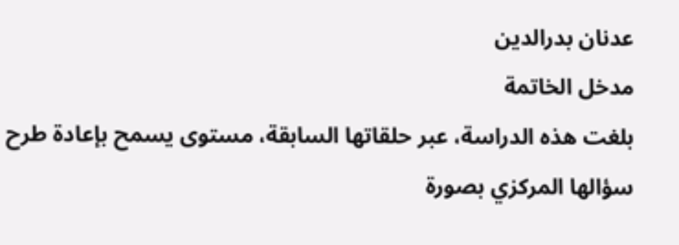عدنان بدرالدين
مدخل الخاتمة
بلغت هذه الدراسة، عبر حلقاتها السابقة، مستوى يسمح بإعادة طرح سؤالها المركزي بصورة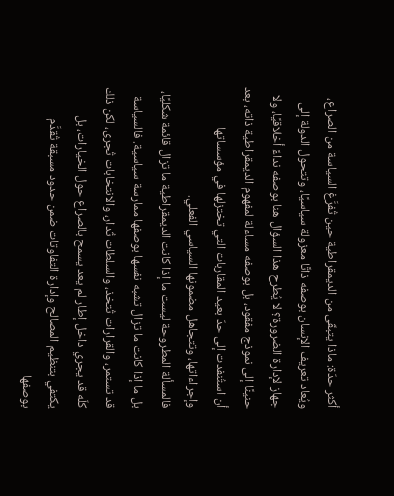أكثر حدّة: ماذا يتبقّى من الديمقراطية حين تُفرَّغ السياسة من الصراع، ويُعاد تعريف الإنسان بوصفه ذاتًا معزولة سياسيًا، وتتحول الدولة إلى جهاز لإدارة الضرورة؟ لا يُطرح هذا السؤال هنا بوصفه نداءً أخلاقيًا، ولا حنينًا إلى نموذج مفقود، بل بوصفه مساءلة لمفهوم الديمقراطية ذاته، بعد أن استُنفدت إلى حدّ بعيد المقاربات التي تختزلها في مؤسساتها وإجراءاتها، وتتجاهل مضمونها السياسي الفعلي.
فالمسألة المطروحة ليست ما إذا كانت الديمقراطية ما تزال قائمة شكليًا، بل ما إذا كانت ما تزال تشبه نفسها بوصفها ممارسة سياسية. فالسياسة قد تستمر، والقرارات تُتخذ، والسلطات تُدار، والانتخابات تُجرى، لكن ذلك كلّه قد يجري داخل إطار لم يعد يسمح بالصراع حول الخيارات، بل يكتفي بتنظيم المصالح وإدارة التفاوتات ضمن حدود مسبقة تُقدَّم بوصفها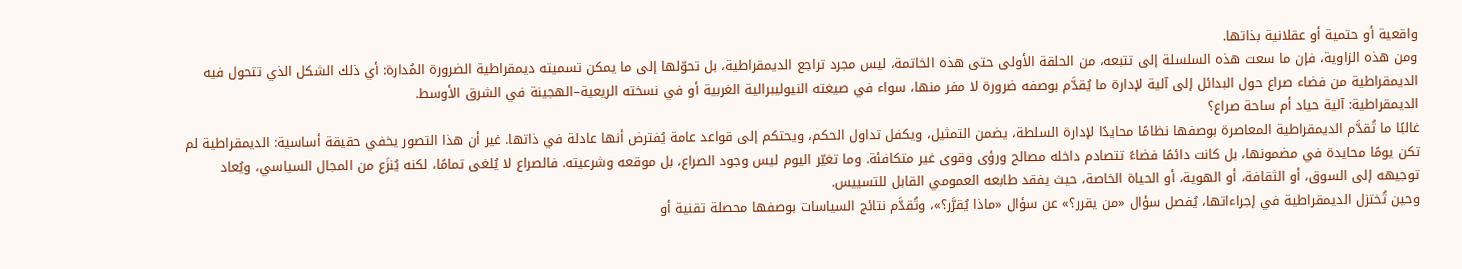واقعية أو حتمية أو عقلانية بذاتها.
ومن هذه الزاوية، فإن ما سعت هذه السلسلة إلى تتبعه، من الحلقة الأولى حتى هذه الخاتمة، ليس مجرد تراجع الديمقراطية، بل تحوّلها إلى ما يمكن تسميته ديمقراطية الضرورة المُدارة: أي ذلك الشكل الذي تتحول فيه الديمقراطية من فضاء صراع حول البدائل إلى آلية لإدارة ما يُقدَّم بوصفه ضرورة لا مفر منها، سواء في صيغته النيوليبرالية الغربية أو في نسخته الريعية–الهجينة في الشرق الأوسط.
الديمقراطية: آلية حياد أم ساحة صراع؟
غالبًا ما تُقدَّم الديمقراطية المعاصرة بوصفها نظامًا محايدًا لإدارة السلطة، يضمن التمثيل، ويكفل تداول الحكم، ويحتكم إلى قواعد عامة يُفترض أنها عادلة في ذاتها. غير أن هذا التصور يخفي حقيقة أساسية: الديمقراطية لم تكن يومًا محايدة في مضمونها، بل كانت دائمًا فضاءً تتصادم داخله مصالح ورؤى وقوى غير متكافئة. وما تغيّر اليوم ليس وجود الصراع، بل موقعه وشرعيته. فالصراع لا يُلغى تمامًا، لكنه يُنزَع من المجال السياسي، ويُعاد توجيهه إلى السوق، أو الثقافة، أو الهوية، أو الحياة الخاصة، حيث يفقد طابعه العمومي القابل للتسييس.
وحين تُختزل الديمقراطية في إجراءاتها، يُفصل سؤال «من يقرر؟» عن سؤال «ماذا يُقرَّر؟»، وتُقدَّم نتائج السياسات بوصفها محصلة تقنية أو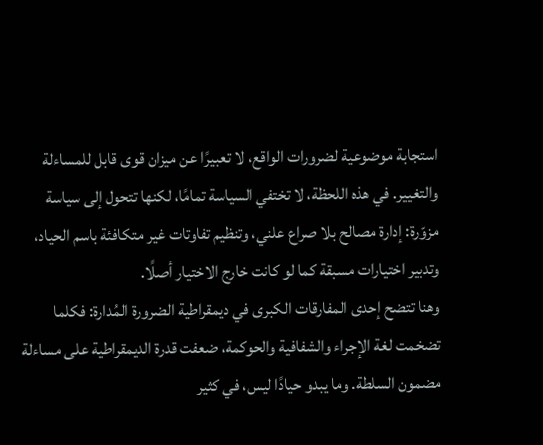استجابة موضوعية لضرورات الواقع، لا تعبيرًا عن ميزان قوى قابل للمساءلة والتغيير. في هذه اللحظة، لا تختفي السياسة تمامًا، لكنها تتحول إلى سياسة مزوّرة: إدارة مصالح بلا صراع علني، وتنظيم تفاوتات غير متكافئة باسم الحياد، وتدبير اختيارات مسبقة كما لو كانت خارج الاختيار أصلًا.
وهنا تتضح إحدى المفارقات الكبرى في ديمقراطية الضرورة المُدارة: فكلما تضخمت لغة الإجراء والشفافية والحوكمة، ضعفت قدرة الديمقراطية على مساءلة مضمون السلطة. وما يبدو حيادًا ليس، في كثير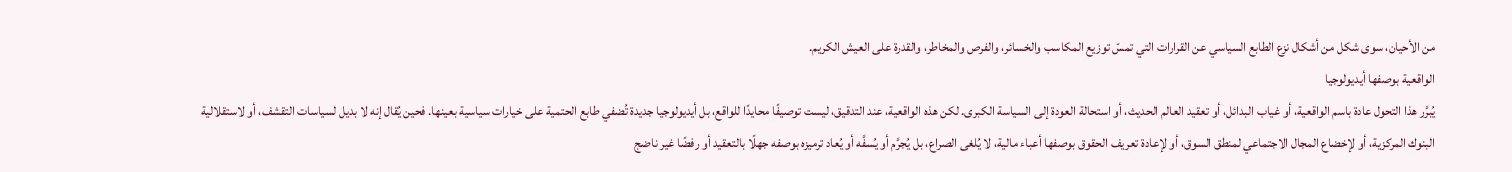من الأحيان، سوى شكل من أشكال نزع الطابع السياسي عن القرارات التي تمسّ توزيع المكاسب والخسائر، والفرص والمخاطر، والقدرة على العيش الكريم.
الواقعية بوصفها أيديولوجيا
يُبرَّر هذا التحول عادة باسم الواقعية، أو غياب البدائل، أو تعقيد العالم الحديث، أو استحالة العودة إلى السياسة الكبرى. لكن هذه الواقعية، عند التدقيق، ليست توصيفًا محايدًا للواقع، بل أيديولوجيا جديدة تُضفي طابع الحتمية على خيارات سياسية بعينها. فحين يُقال إنه لا بديل لسياسات التقشف، أو لاستقلالية البنوك المركزية، أو لإخضاع المجال الاجتماعي لمنطق السوق، أو لإعادة تعريف الحقوق بوصفها أعباء مالية، لا يُلغى الصراع، بل يُجرَّم أو يُسفَّه أو يُعاد ترميزه بوصفه جهلًا بالتعقيد أو رفضًا غير ناضج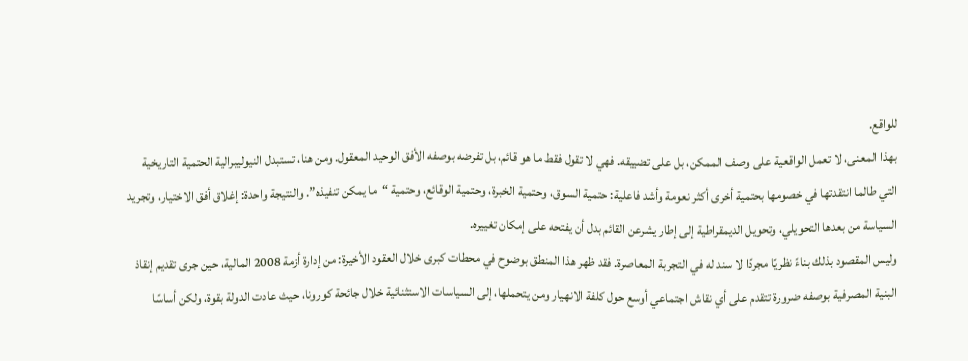للواقع.
بهذا المعنى، لا تعمل الواقعية على وصف الممكن، بل على تضييقه. فهي لا تقول فقط ما هو قائم، بل تفرضه بوصفه الأفق الوحيد المعقول. ومن هنا، تستبدل النيوليبرالية الحتمية التاريخية التي طالما انتقدتها في خصومها بحتمية أخرى أكثر نعومة وأشد فاعلية: حتمية السوق، وحتمية الخبرة، وحتمية الوقائع، وحتمية “ما يمكن تنفيذه”. والنتيجة واحدة: إغلاق أفق الاختيار، وتجريد السياسة من بعدها التحويلي، وتحويل الديمقراطية إلى إطار يشرعن القائم بدل أن يفتحه على إمكان تغييره.
وليس المقصود بذلك بناءً نظريًا مجردًا لا سند له في التجربة المعاصرة. فقد ظهر هذا المنطق بوضوح في محطات كبرى خلال العقود الأخيرة: من إدارة أزمة 2008 المالية، حين جرى تقديم إنقاذ البنية المصرفية بوصفه ضرورة تتقدم على أي نقاش اجتماعي أوسع حول كلفة الانهيار ومن يتحملها، إلى السياسات الاستثنائية خلال جائحة كورونا، حيث عادت الدولة بقوة، ولكن أساسًا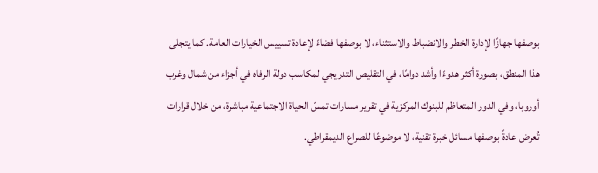بوصفها جهازًا لإدارة الخطر والانضباط والاستثناء، لا بوصفها فضاءً لإعادة تسييس الخيارات العامة. كما يتجلى هذا المنطق، بصورة أكثر هدوءًا وأشد دوامًا، في التقليص التدريجي لمكاسب دولة الرفاه في أجزاء من شمال وغرب أوروبا، وفي الدور المتعاظم للبنوك المركزية في تقرير مسارات تمسّ الحياة الاجتماعية مباشرة، من خلال قرارات تُعرض عادةً بوصفها مسائل خبرة تقنية، لا موضوعًا للصراع الديمقراطي.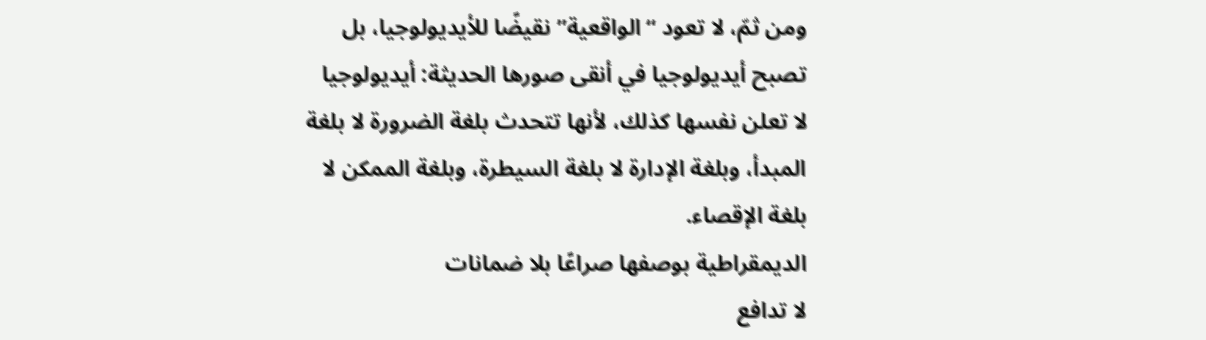ومن ثمّ، لا تعود “الواقعية” نقيضًا للأيديولوجيا، بل تصبح أيديولوجيا في أنقى صورها الحديثة: أيديولوجيا لا تعلن نفسها كذلك، لأنها تتحدث بلغة الضرورة لا بلغة المبدأ، وبلغة الإدارة لا بلغة السيطرة، وبلغة الممكن لا بلغة الإقصاء.
الديمقراطية بوصفها صراعًا بلا ضمانات
لا تدافع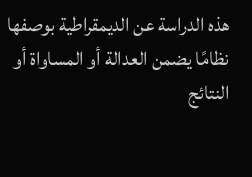هذه الدراسة عن الديمقراطية بوصفها نظامًا يضمن العدالة أو المساواة أو النتائج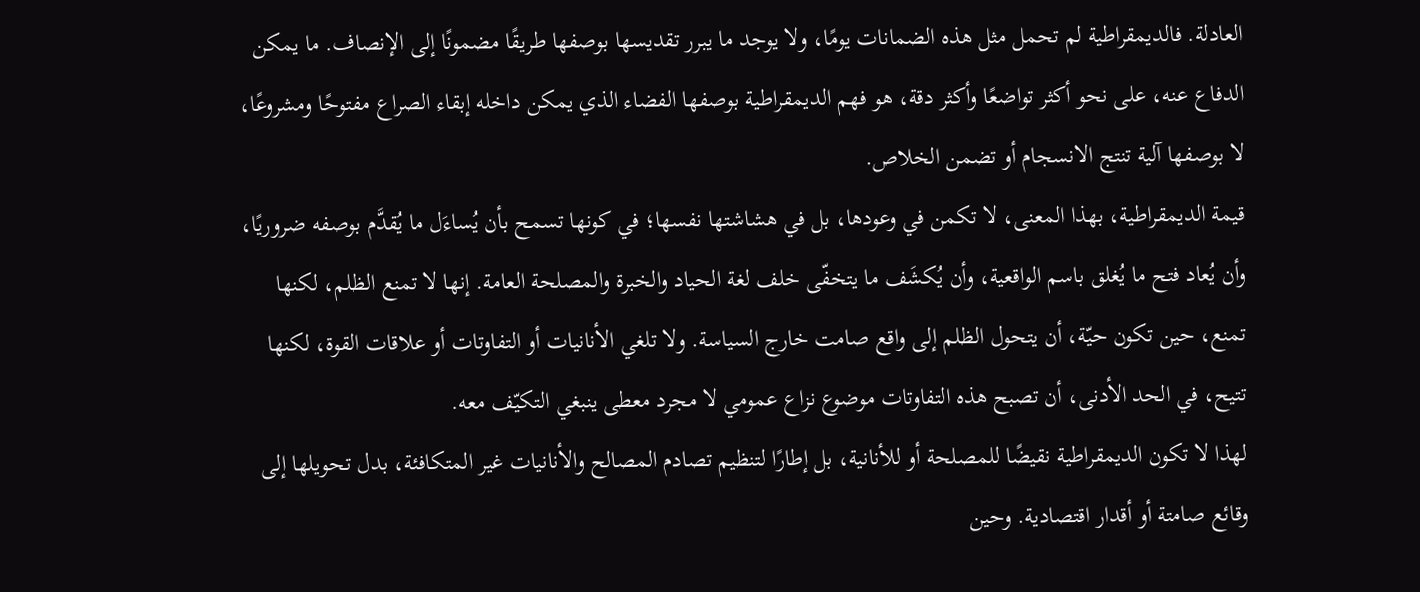العادلة. فالديمقراطية لم تحمل مثل هذه الضمانات يومًا، ولا يوجد ما يبرر تقديسها بوصفها طريقًا مضمونًا إلى الإنصاف. ما يمكن الدفاع عنه، على نحو أكثر تواضعًا وأكثر دقة، هو فهم الديمقراطية بوصفها الفضاء الذي يمكن داخله إبقاء الصراع مفتوحًا ومشروعًا، لا بوصفها آلية تنتج الانسجام أو تضمن الخلاص.
قيمة الديمقراطية، بهذا المعنى، لا تكمن في وعودها، بل في هشاشتها نفسها؛ في كونها تسمح بأن يُساءَل ما يُقدَّم بوصفه ضروريًا، وأن يُعاد فتح ما يُغلق باسم الواقعية، وأن يُكشَف ما يتخفّى خلف لغة الحياد والخبرة والمصلحة العامة. إنها لا تمنع الظلم، لكنها تمنع، حين تكون حيّة، أن يتحول الظلم إلى واقع صامت خارج السياسة. ولا تلغي الأنانيات أو التفاوتات أو علاقات القوة، لكنها تتيح، في الحد الأدنى، أن تصبح هذه التفاوتات موضوع نزاع عمومي لا مجرد معطى ينبغي التكيّف معه.
لهذا لا تكون الديمقراطية نقيضًا للمصلحة أو للأنانية، بل إطارًا لتنظيم تصادم المصالح والأنانيات غير المتكافئة، بدل تحويلها إلى وقائع صامتة أو أقدار اقتصادية. وحين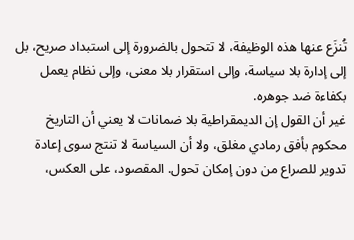تُنزَع عنها هذه الوظيفة، لا تتحول بالضرورة إلى استبداد صريح، بل إلى إدارة بلا سياسة، وإلى استقرار بلا معنى، وإلى نظام يعمل بكفاءة ضد جوهره.
غير أن القول إن الديمقراطية بلا ضمانات لا يعني أن التاريخ محكوم بأفق رمادي مغلق، ولا أن السياسة لا تنتج سوى إعادة تدوير للصراع من دون إمكان تحول. المقصود، على العكس،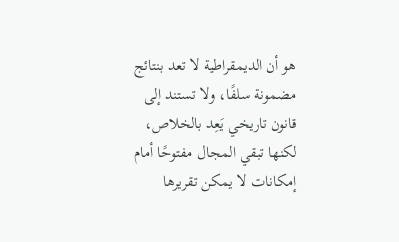هو أن الديمقراطية لا تعد بنتائج مضمونة سلفًا، ولا تستند إلى قانون تاريخي يَعِد بالخلاص، لكنها تبقي المجال مفتوحًا أمام إمكانات لا يمكن تقريرها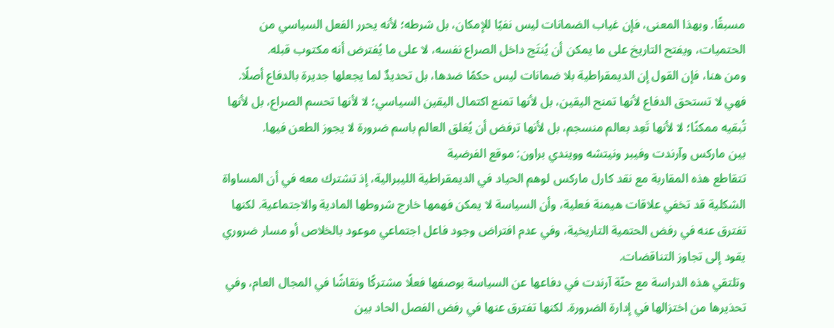مسبقًا. وبهذا المعنى، فإن غياب الضمانات ليس نفيًا للإمكان، بل شرطه؛ لأنه يحرر الفعل السياسي من الحتميات، ويفتح التاريخ على ما يمكن أن يُنتَج داخل الصراع نفسه، لا على ما يُفترض أنه مكتوب قبله.
ومن هنا، فإن القول إن الديمقراطية بلا ضمانات ليس حكمًا ضدها، بل تحديدٌ لما يجعلها جديرة بالدفاع أصلًا. فهي لا تستحق الدفاع لأنها تمنح اليقين، بل لأنها تمنع اكتمال اليقين السياسي؛ لا لأنها تحسم الصراع، بل لأنها تُبقيه ممكنًا؛ لا لأنها تَعِد بعالم منسجم، بل لأنها ترفض أن يُغلق العالم باسم ضرورة لا يجوز الطعن فيها.
بين ماركس وآرندت وفيبر ونيتشه وويندي براون: موقع الفرضية
تتقاطع هذه المقاربة مع نقد كارل ماركس لوهم الحياد في الديمقراطية الليبرالية، إذ تشترك معه في أن المساواة الشكلية قد تخفي علاقات هيمنة فعلية، وأن السياسة لا يمكن فهمها خارج شروطها المادية والاجتماعية. لكنها تفترق عنه في رفض الحتمية التاريخية، وفي عدم افتراض وجود فاعل اجتماعي موعود بالخلاص أو مسار ضروري يقود إلى تجاوز التناقضات.
وتلتقي هذه الدراسة مع حنّة آرندت في دفاعها عن السياسة بوصفها فعلًا مشتركًا ونقاشًا في المجال العام، وفي تحذيرها من اختزالها في إدارة الضرورة. لكنها تفترق عنها في رفض الفصل الحاد بين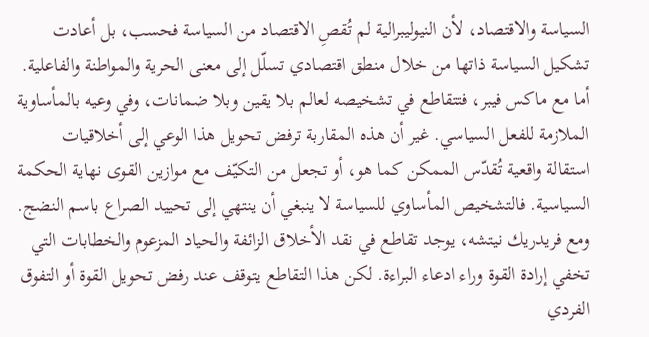السياسة والاقتصاد، لأن النيوليبرالية لم تُقصِ الاقتصاد من السياسة فحسب، بل أعادت تشكيل السياسة ذاتها من خلال منطق اقتصادي تسلّل إلى معنى الحرية والمواطنة والفاعلية.
أما مع ماكس فيبر، فتتقاطع في تشخيصه لعالم بلا يقين وبلا ضمانات، وفي وعيه بالمأساوية الملازمة للفعل السياسي. غير أن هذه المقاربة ترفض تحويل هذا الوعي إلى أخلاقيات استقالة واقعية تُقدّس الممكن كما هو، أو تجعل من التكيّف مع موازين القوى نهاية الحكمة السياسية. فالتشخيص المأساوي للسياسة لا ينبغي أن ينتهي إلى تحييد الصراع باسم النضج.
ومع فريدريك نيتشه، يوجد تقاطع في نقد الأخلاق الزائفة والحياد المزعوم والخطابات التي تخفي إرادة القوة وراء ادعاء البراءة. لكن هذا التقاطع يتوقف عند رفض تحويل القوة أو التفوق الفردي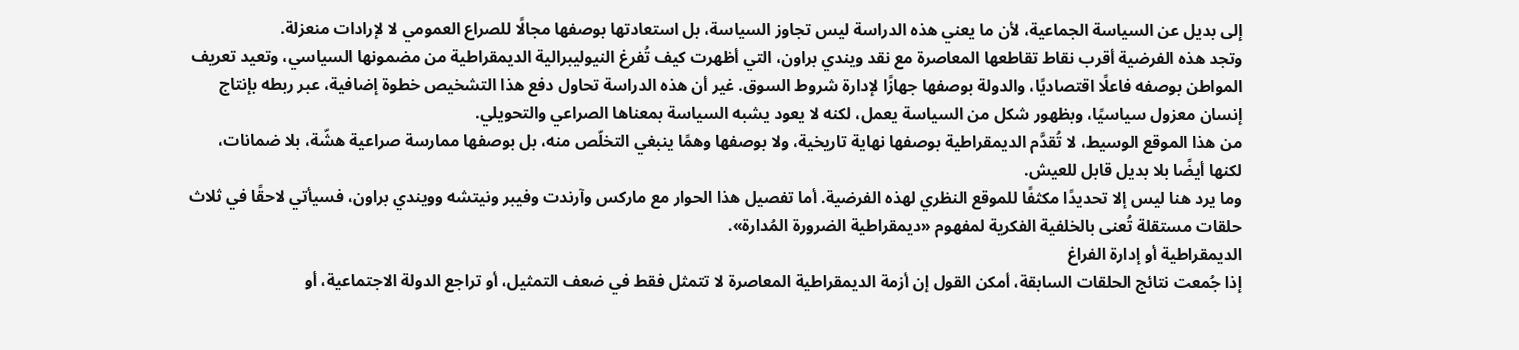إلى بديل عن السياسة الجماعية، لأن ما يعني هذه الدراسة ليس تجاوز السياسة، بل استعادتها بوصفها مجالًا للصراع العمومي لا لإرادات منعزلة.
وتجد هذه الفرضية أقرب نقاط تقاطعها المعاصرة مع نقد ويندي براون، التي أظهرت كيف تُفرغ النيوليبرالية الديمقراطية من مضمونها السياسي، وتعيد تعريف المواطن بوصفه فاعلًا اقتصاديًا، والدولة بوصفها جهازًا لإدارة شروط السوق. غير أن هذه الدراسة تحاول دفع هذا التشخيص خطوة إضافية، عبر ربطه بإنتاج إنسان معزول سياسيًا، وبظهور شكل من السياسة يعمل، لكنه لا يعود يشبه السياسة بمعناها الصراعي والتحويلي.
من هذا الموقع الوسيط، لا تُقدَّم الديمقراطية بوصفها نهاية تاريخية، ولا بوصفها وهمًا ينبغي التخلّص منه، بل بوصفها ممارسة صراعية هشّة، بلا ضمانات، لكنها أيضًا بلا بديل قابل للعيش.
وما يرد هنا ليس إلا تحديدًا مكثفًا للموقع النظري لهذه الفرضية. أما تفصيل هذا الحوار مع ماركس وآرندت وفيبر ونيتشه وويندي براون، فسيأتي لاحقًا في ثلاث حلقات مستقلة تُعنى بالخلفية الفكرية لمفهوم «ديمقراطية الضرورة المُدارة».
الديمقراطية أو إدارة الفراغ
إذا جُمعت نتائج الحلقات السابقة، أمكن القول إن أزمة الديمقراطية المعاصرة لا تتمثل فقط في ضعف التمثيل، أو تراجع الدولة الاجتماعية، أو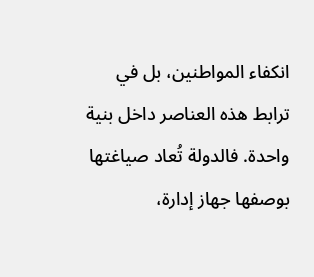انكفاء المواطنين، بل في ترابط هذه العناصر داخل بنية واحدة. فالدولة تُعاد صياغتها بوصفها جهاز إدارة،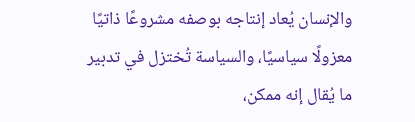والإنسان يُعاد إنتاجه بوصفه مشروعًا ذاتيًا معزولًا سياسيًا، والسياسة تُختزل في تدبير ما يُقال إنه ممكن،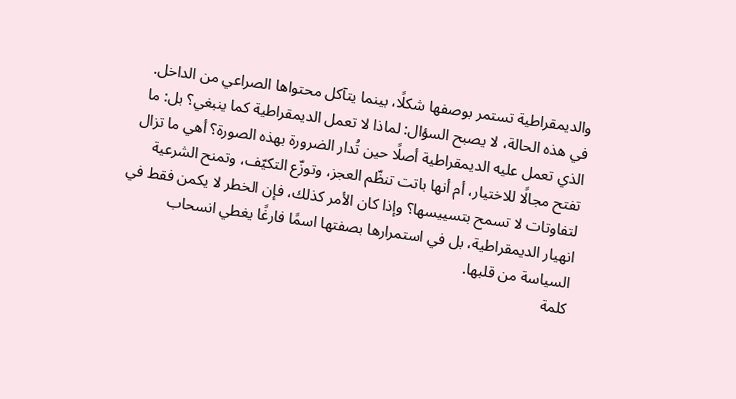والديمقراطية تستمر بوصفها شكلًا، بينما يتآكل محتواها الصراعي من الداخل.
في هذه الحالة، لا يصبح السؤال: لماذا لا تعمل الديمقراطية كما ينبغي؟ بل: ما الذي تعمل عليه الديمقراطية أصلًا حين تُدار الضرورة بهذه الصورة؟ أهي ما تزال تفتح مجالًا للاختيار، أم أنها باتت تنظّم العجز، وتوزّع التكيّف، وتمنح الشرعية لتفاوتات لا تسمح بتسييسها؟ وإذا كان الأمر كذلك، فإن الخطر لا يكمن فقط في انهيار الديمقراطية، بل في استمرارها بصفتها اسمًا فارغًا يغطي انسحاب السياسة من قلبها.
كلمة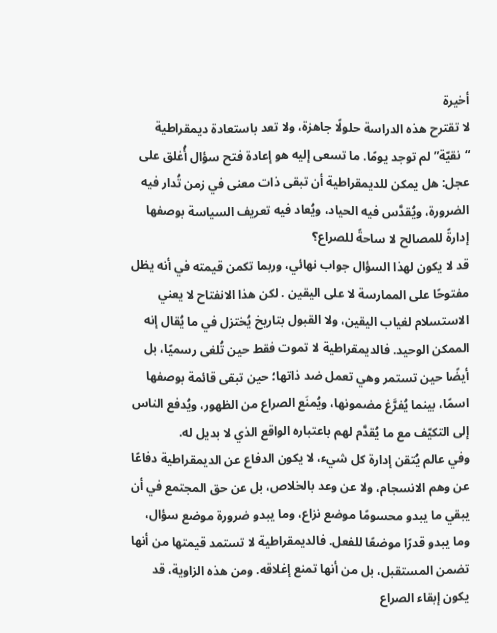أخيرة
لا تقترح هذه الدراسة حلولًا جاهزة، ولا تعد باستعادة ديمقراطية “نقيّة” لم توجد يومًا. ما تسعى إليه هو إعادة فتح سؤال أُغلق على عجل: هل يمكن للديمقراطية أن تبقى ذات معنى في زمن تُدار فيه الضرورة، ويُقدَّس فيه الحياد، ويُعاد فيه تعريف السياسة بوصفها إدارةً للمصالح لا ساحةً للصراع؟
قد لا يكون لهذا السؤال جواب نهائي، وربما تكمن قيمته في أنه يظل مفتوحًا على الممارسة لا على اليقين . لكن هذا الانفتاح لا يعني الاستسلام لغياب اليقين، ولا القبول بتاريخ يُختزل في ما يُقال إنه الممكن الوحيد. فالديمقراطية لا تموت فقط حين تُلغى رسميًا، بل أيضًا حين تستمر وهي تعمل ضد ذاتها؛ حين تبقى قائمة بوصفها اسمًا، بينما يُفرَّغ مضمونها، ويُمنَع الصراع من الظهور، ويُدفع الناس إلى التكيّف مع ما يُقدَّم لهم باعتباره الواقع الذي لا بديل له.
وفي عالم يُتقن إدارة كل شيء، لا يكون الدفاع عن الديمقراطية دفاعًا عن وهم الانسجام، ولا عن وعد بالخلاص، بل عن حق المجتمع في أن يبقي ما يبدو محسومًا موضع نزاع، وما يبدو ضرورة موضع سؤال، وما يبدو قدرًا موضعًا للفعل. فالديمقراطية لا تستمد قيمتها من أنها تضمن المستقبل، بل من أنها تمنع إغلاقه. ومن هذه الزاوية، قد يكون إبقاء الصراع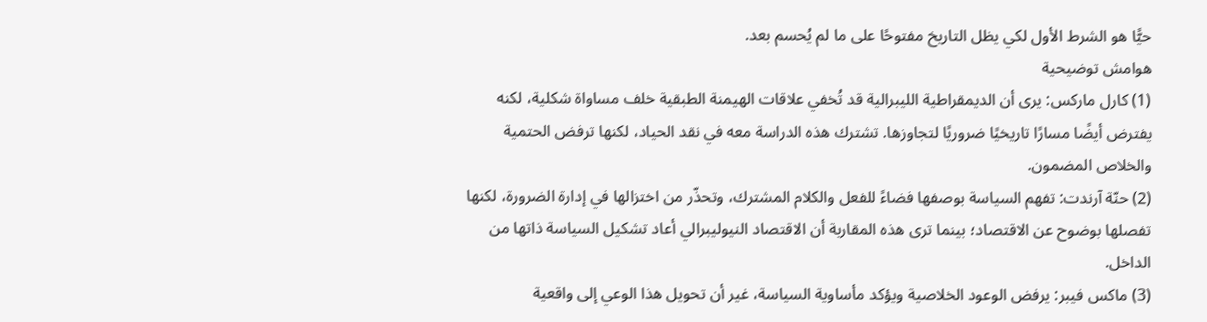حيًّا هو الشرط الأول لكي يظل التاريخ مفتوحًا على ما لم يُحسم بعد.
هوامش توضيحية
(1) كارل ماركس: يرى أن الديمقراطية الليبرالية قد تُخفي علاقات الهيمنة الطبقية خلف مساواة شكلية، لكنه يفترض أيضًا مسارًا تاريخيًا ضروريًا لتجاوزها. تشترك هذه الدراسة معه في نقد الحياد، لكنها ترفض الحتمية والخلاص المضمون.
(2) حنّة آرندت: تفهم السياسة بوصفها فضاءً للفعل والكلام المشترك، وتحذّر من اختزالها في إدارة الضرورة، لكنها تفصلها بوضوح عن الاقتصاد؛ بينما ترى هذه المقاربة أن الاقتصاد النيوليبرالي أعاد تشكيل السياسة ذاتها من الداخل.
(3) ماكس فيبر: يرفض الوعود الخلاصية ويؤكد مأساوية السياسة، غير أن تحويل هذا الوعي إلى واقعية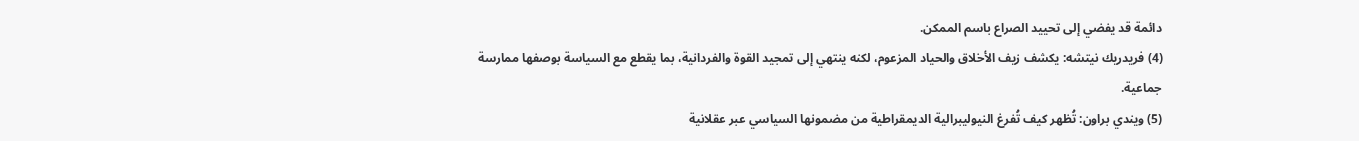دائمة قد يفضي إلى تحييد الصراع باسم الممكن.
(4) فريدريك نيتشه: يكشف زيف الأخلاق والحياد المزعوم، لكنه ينتهي إلى تمجيد القوة والفردانية، بما يقطع مع السياسة بوصفها ممارسة جماعية.
(5) ويندي براون: تُظهر كيف تُفرغ النيوليبرالية الديمقراطية من مضمونها السياسي عبر عقلانية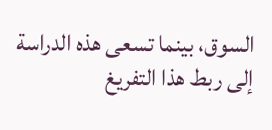السوق، بينما تسعى هذه الدراسة إلى ربط هذا التفريغ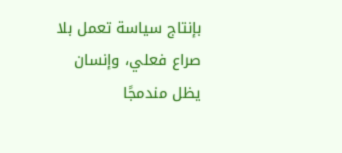بإنتاج سياسة تعمل بلا صراع فعلي، وإنسان يظل مندمجًا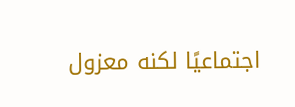اجتماعيًا لكنه معزول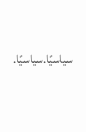سياسيًا.سياسيًا.